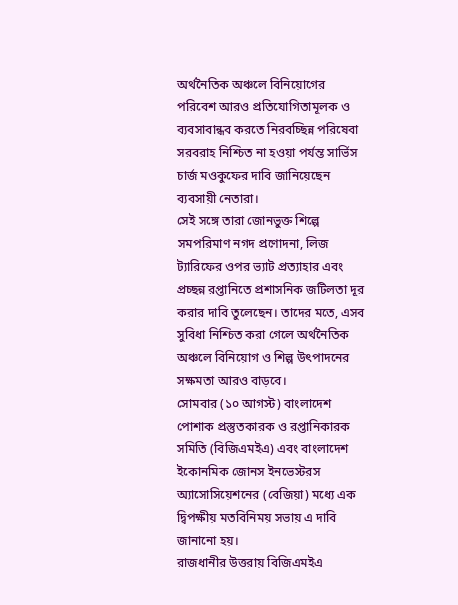অর্থনৈতিক অঞ্চলে বিনিয়োগের পরিবেশ আরও প্রতিযোগিতামূলক ও ব্যবসাবান্ধব করতে নিরবচ্ছিন্ন পরিষেবা সরবরাহ নিশ্চিত না হওয়া পর্যন্ত সার্ভিস চার্জ মওকুফের দাবি জানিয়েছেন ব্যবসায়ী নেতারা।
সেই সঙ্গে তারা জোনভুক্ত শিল্পে সমপরিমাণ নগদ প্রণোদনা, লিজ ট্যারিফের ওপর ভ্যাট প্রত্যাহার এবং প্রচ্ছন্ন রপ্তানিতে প্রশাসনিক জটিলতা দূর করার দাবি তুলেছেন। তাদের মতে, এসব সুবিধা নিশ্চিত করা গেলে অর্থনৈতিক অঞ্চলে বিনিয়োগ ও শিল্প উৎপাদনের সক্ষমতা আরও বাড়বে।
সোমবার (১০ আগস্ট) বাংলাদেশ পোশাক প্রস্তুতকারক ও রপ্তানিকারক সমিতি (বিজিএমইএ) এবং বাংলাদেশ ইকোনমিক জোনস ইনভেস্টরস অ্যাসোসিয়েশনের (বেজিয়া) মধ্যে এক দ্বিপক্ষীয় মতবিনিময় সভায় এ দাবি জানানো হয়।
রাজধানীর উত্তরায় বিজিএমইএ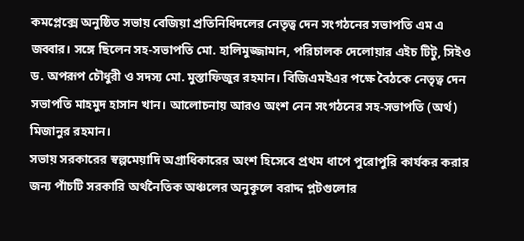কমপ্লেক্সে অনুষ্ঠিত সভায় বেজিয়া প্রতিনিধিদলের নেতৃত্ব দেন সংগঠনের সভাপতি এম এ জব্বার। সঙ্গে ছিলেন সহ-সভাপতি মো. হালিমুজ্জামান, পরিচালক দেলোয়ার এইচ টিটু, সিইও ড. অপরূপ চৌধুরী ও সদস্য মো. মুস্তাফিজুর রহমান। বিজিএমইএর পক্ষে বৈঠকে নেতৃত্ব দেন সভাপতি মাহমুদ হাসান খান। আলোচনায় আরও অংশ নেন সংগঠনের সহ-সভাপতি (অর্থ) মিজানুর রহমান।
সভায় সরকারের স্বল্পমেয়াদি অগ্রাধিকারের অংশ হিসেবে প্রথম ধাপে পুরোপুরি কার্যকর করার জন্য পাঁচটি সরকারি অর্থনৈতিক অঞ্চলের অনুকূলে বরাদ্দ প্লটগুলোর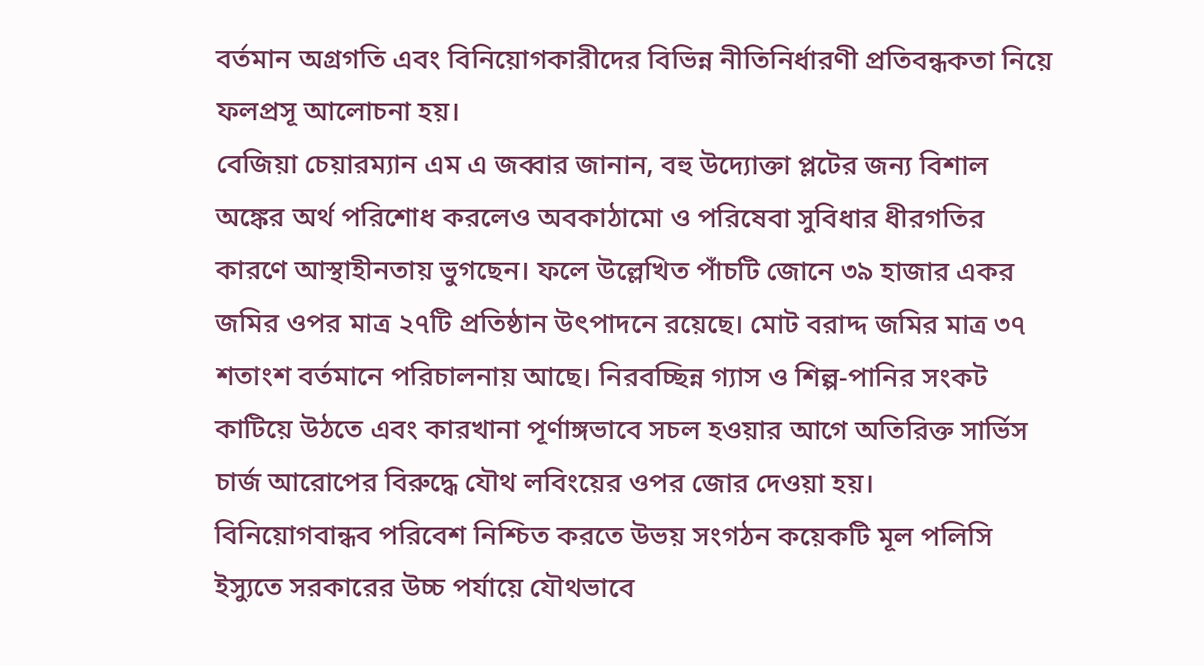বর্তমান অগ্রগতি এবং বিনিয়োগকারীদের বিভিন্ন নীতিনির্ধারণী প্রতিবন্ধকতা নিয়ে ফলপ্রসূ আলোচনা হয়।
বেজিয়া চেয়ারম্যান এম এ জব্বার জানান, বহু উদ্যোক্তা প্লটের জন্য বিশাল অঙ্কের অর্থ পরিশোধ করলেও অবকাঠামো ও পরিষেবা সুবিধার ধীরগতির কারণে আস্থাহীনতায় ভুগছেন। ফলে উল্লেখিত পাঁচটি জোনে ৩৯ হাজার একর জমির ওপর মাত্র ২৭টি প্রতিষ্ঠান উৎপাদনে রয়েছে। মোট বরাদ্দ জমির মাত্র ৩৭ শতাংশ বর্তমানে পরিচালনায় আছে। নিরবচ্ছিন্ন গ্যাস ও শিল্প-পানির সংকট কাটিয়ে উঠতে এবং কারখানা পূর্ণাঙ্গভাবে সচল হওয়ার আগে অতিরিক্ত সার্ভিস চার্জ আরোপের বিরুদ্ধে যৌথ লবিংয়ের ওপর জোর দেওয়া হয়।
বিনিয়োগবান্ধব পরিবেশ নিশ্চিত করতে উভয় সংগঠন কয়েকটি মূল পলিসি ইস্যুতে সরকারের উচ্চ পর্যায়ে যৌথভাবে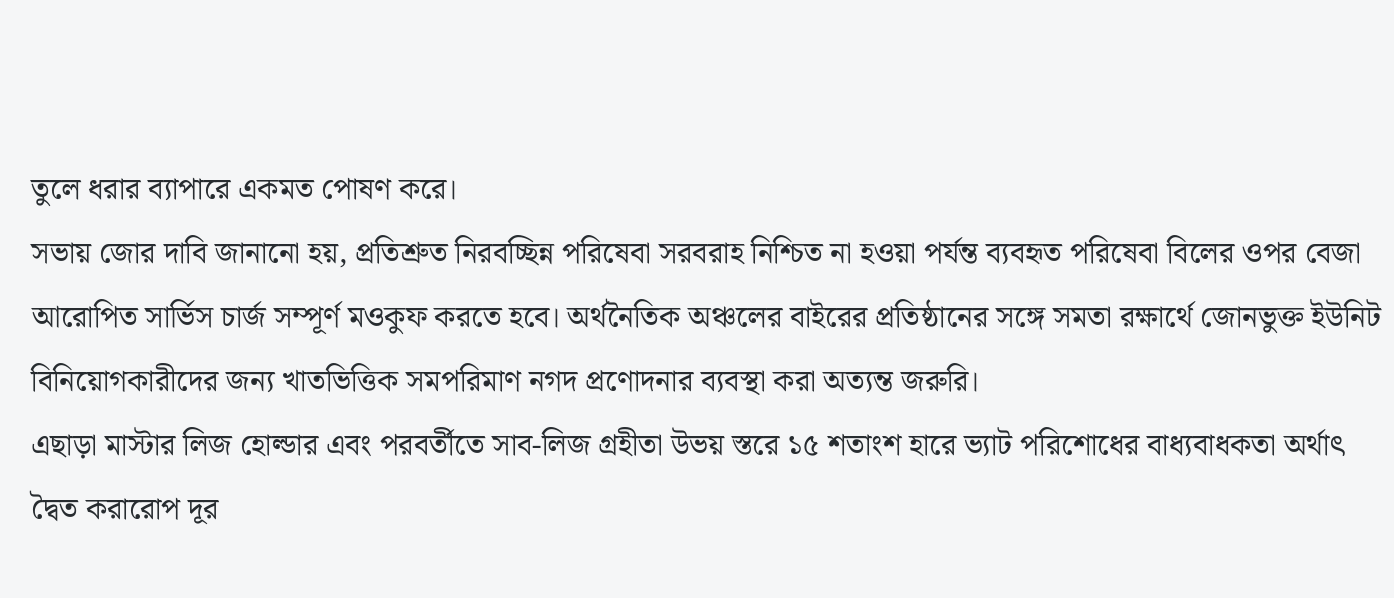তুলে ধরার ব্যাপারে একমত পোষণ করে।
সভায় জোর দাবি জানানো হয়, প্রতিশ্রুত নিরবচ্ছিন্ন পরিষেবা সরবরাহ নিশ্চিত না হওয়া পর্যন্ত ব্যবহৃত পরিষেবা বিলের ওপর বেজা আরোপিত সার্ভিস চার্জ সম্পূর্ণ মওকুফ করতে হবে। অর্থনৈতিক অঞ্চলের বাইরের প্রতিষ্ঠানের সঙ্গে সমতা রক্ষার্থে জোনভুক্ত ইউনিট বিনিয়োগকারীদের জন্য খাতভিত্তিক সমপরিমাণ নগদ প্রণোদনার ব্যবস্থা করা অত্যন্ত জরুরি।
এছাড়া মাস্টার লিজ হোল্ডার এবং পরবর্তীতে সাব-লিজ গ্রহীতা উভয় স্তরে ১৫ শতাংশ হারে ভ্যাট পরিশোধের বাধ্যবাধকতা অর্থাৎ দ্বৈত করারোপ দূর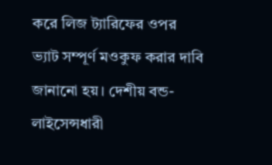করে লিজ ট্যারিফের ওপর ভ্যাট সম্পূর্ণ মওকুফ করার দাবি জানানো হয়। দেশীয় বন্ড-লাইসেন্সধারী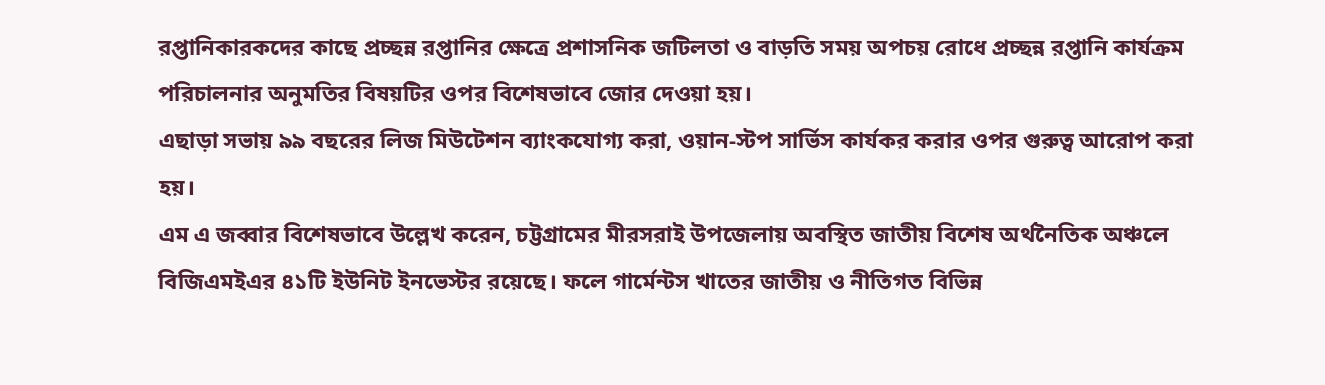রপ্তানিকারকদের কাছে প্রচ্ছন্ন রপ্তানির ক্ষেত্রে প্রশাসনিক জটিলতা ও বাড়তি সময় অপচয় রোধে প্রচ্ছন্ন রপ্তানি কার্যক্রম পরিচালনার অনুমতির বিষয়টির ওপর বিশেষভাবে জোর দেওয়া হয়।
এছাড়া সভায় ৯৯ বছরের লিজ মিউটেশন ব্যাংকযোগ্য করা, ওয়ান-স্টপ সার্ভিস কার্যকর করার ওপর গুরুত্ব আরোপ করা হয়।
এম এ জব্বার বিশেষভাবে উল্লেখ করেন, চট্টগ্রামের মীরসরাই উপজেলায় অবস্থিত জাতীয় বিশেষ অর্থনৈতিক অঞ্চলে বিজিএমইএর ৪১টি ইউনিট ইনভেস্টর রয়েছে। ফলে গার্মেন্টস খাতের জাতীয় ও নীতিগত বিভিন্ন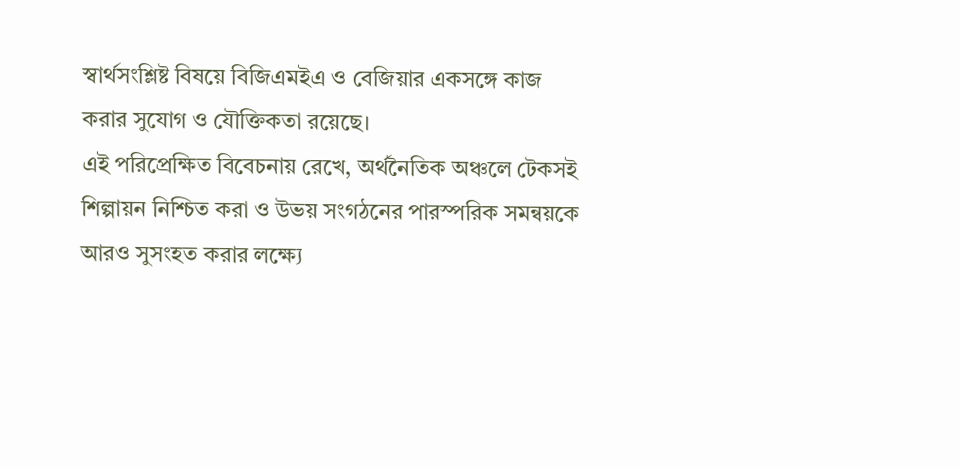স্বার্থসংশ্লিষ্ট বিষয়ে বিজিএমইএ ও বেজিয়ার একসঙ্গে কাজ করার সুযোগ ও যৌক্তিকতা রয়েছে।
এই পরিপ্রেক্ষিত বিবেচনায় রেখে, অর্থনৈতিক অঞ্চলে টেকসই শিল্পায়ন নিশ্চিত করা ও উভয় সংগঠনের পারস্পরিক সমন্বয়কে আরও সুসংহত করার লক্ষ্যে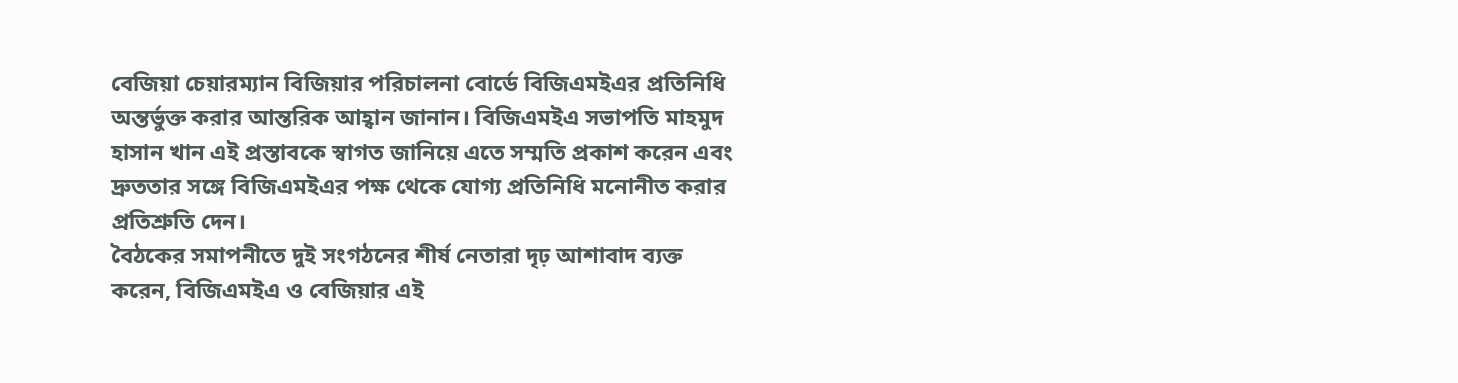বেজিয়া চেয়ারম্যান বিজিয়ার পরিচালনা বোর্ডে বিজিএমইএর প্রতিনিধি অন্তর্ভুক্ত করার আন্তরিক আহ্বান জানান। বিজিএমইএ সভাপতি মাহমুদ হাসান খান এই প্রস্তাবকে স্বাগত জানিয়ে এতে সম্মতি প্রকাশ করেন এবং দ্রুততার সঙ্গে বিজিএমইএর পক্ষ থেকে যোগ্য প্রতিনিধি মনোনীত করার প্রতিশ্রুতি দেন।
বৈঠকের সমাপনীতে দুই সংগঠনের শীর্ষ নেতারা দৃঢ় আশাবাদ ব্যক্ত করেন, বিজিএমইএ ও বেজিয়ার এই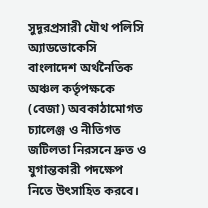সুদূরপ্রসারী যৌথ পলিসি অ্যাডভোকেসি বাংলাদেশ অর্থনৈতিক অঞ্চল কর্তৃপক্ষকে (বেজা) অবকাঠামোগত চ্যালেঞ্জ ও নীতিগত জটিলতা নিরসনে দ্রুত ও যুগান্তকারী পদক্ষেপ নিতে উৎসাহিত করবে।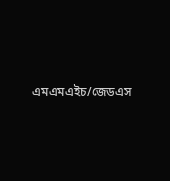এমএমএইচ/জেডএস